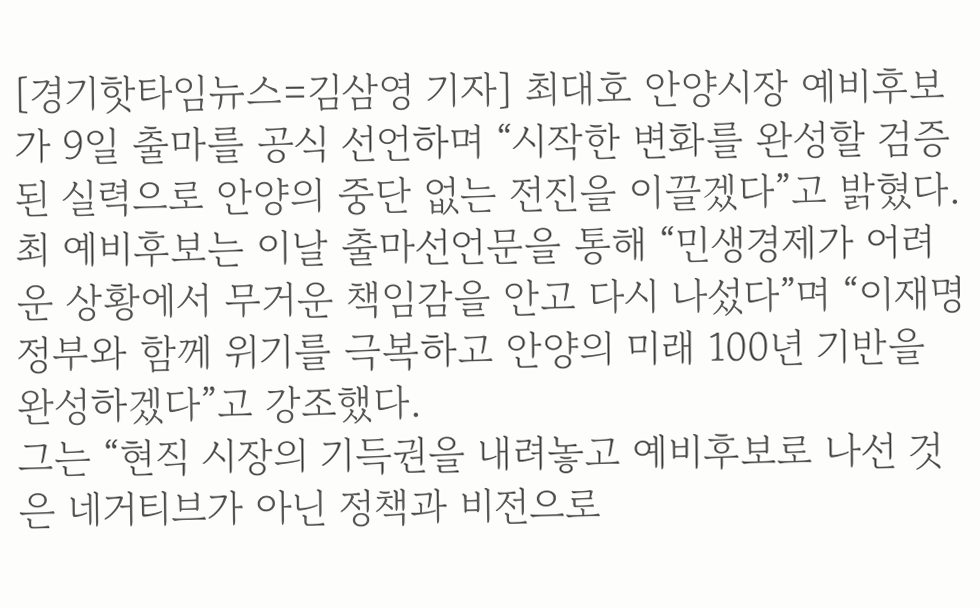[경기핫타임뉴스=김삼영 기자] 최대호 안양시장 예비후보가 9일 출마를 공식 선언하며 “시작한 변화를 완성할 검증된 실력으로 안양의 중단 없는 전진을 이끌겠다”고 밝혔다.
최 예비후보는 이날 출마선언문을 통해 “민생경제가 어려운 상황에서 무거운 책임감을 안고 다시 나섰다”며 “이재명 정부와 함께 위기를 극복하고 안양의 미래 100년 기반을 완성하겠다”고 강조했다.
그는 “현직 시장의 기득권을 내려놓고 예비후보로 나선 것은 네거티브가 아닌 정책과 비전으로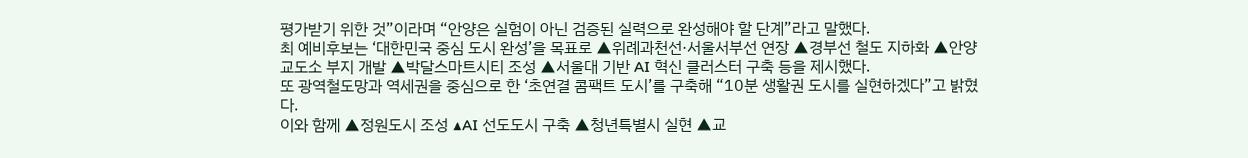평가받기 위한 것”이라며 “안양은 실험이 아닌 검증된 실력으로 완성해야 할 단계”라고 말했다.
최 예비후보는 ‘대한민국 중심 도시 완성’을 목표로 ▲위례과천선·서울서부선 연장 ▲경부선 철도 지하화 ▲안양교도소 부지 개발 ▲박달스마트시티 조성 ▲서울대 기반 AI 혁신 클러스터 구축 등을 제시했다.
또 광역철도망과 역세권을 중심으로 한 ‘초연결 콤팩트 도시’를 구축해 “10분 생활권 도시를 실현하겠다”고 밝혔다.
이와 함께 ▲정원도시 조성 ▲AI 선도도시 구축 ▲청년특별시 실현 ▲교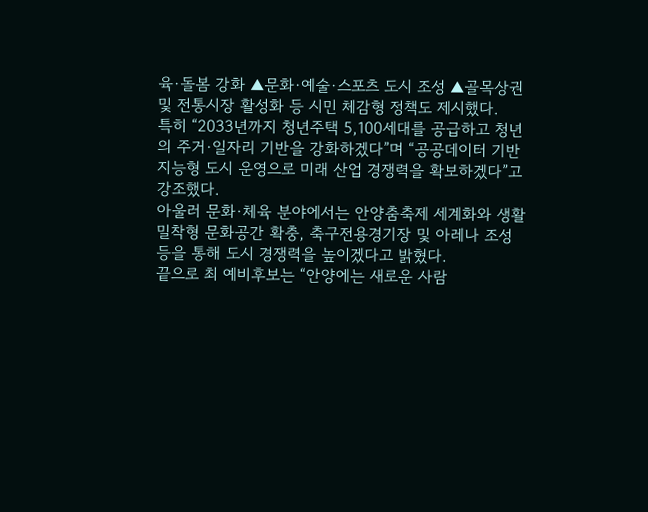육·돌봄 강화 ▲문화·예술·스포츠 도시 조성 ▲골목상권 및 전통시장 활성화 등 시민 체감형 정책도 제시했다.
특히 “2033년까지 청년주택 5,100세대를 공급하고 청년의 주거·일자리 기반을 강화하겠다”며 “공공데이터 기반 지능형 도시 운영으로 미래 산업 경쟁력을 확보하겠다”고 강조했다.
아울러 문화·체육 분야에서는 안양춤축제 세계화와 생활밀착형 문화공간 확충, 축구전용경기장 및 아레나 조성 등을 통해 도시 경쟁력을 높이겠다고 밝혔다.
끝으로 최 예비후보는 “안양에는 새로운 사람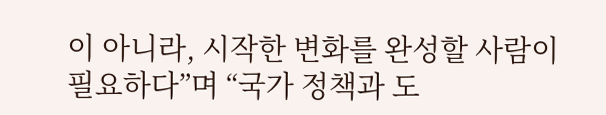이 아니라, 시작한 변화를 완성할 사람이 필요하다”며 “국가 정책과 도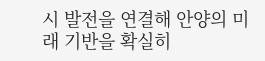시 발전을 연결해 안양의 미래 기반을 확실히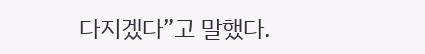다지겠다”고 말했다.